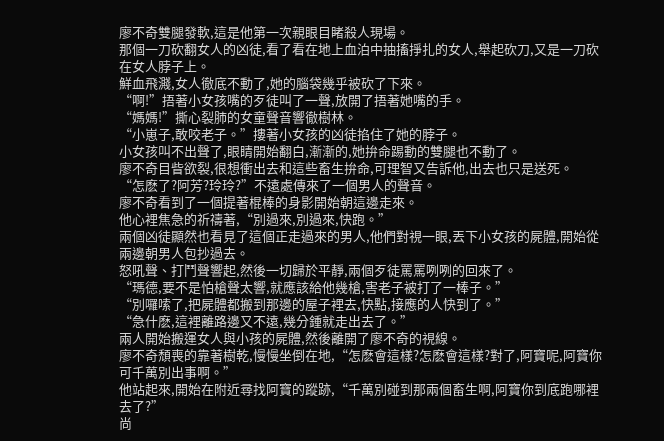廖不奇雙腿發軟,這是他第一次親眼目睹殺人現場。
那個一刀砍翻女人的凶徒,看了看在地上血泊中抽搐掙扎的女人,舉起砍刀,又是一刀砍在女人脖子上。
鮮血飛濺,女人徹底不動了,她的腦袋幾乎被砍了下來。
“啊!”捂著小女孩嘴的歹徒叫了一聲,放開了捂著她嘴的手。
“媽媽!”撕心裂肺的女童聲音響徹樹林。
“小崽子,敢咬老子。”摟著小女孩的凶徒掐住了她的脖子。
小女孩叫不出聲了,眼睛開始翻白,漸漸的,她拚命踢動的雙腿也不動了。
廖不奇目眥欲裂,很想衝出去和這些畜生拚命,可理智又告訴他,出去也只是送死。
“怎麽了?阿芳?玲玲?”不遠處傳來了一個男人的聲音。
廖不奇看到了一個提著棍棒的身影開始朝這邊走來。
他心裡焦急的祈禱著,“別過來,別過來,快跑。”
兩個凶徒顯然也看見了這個正走過來的男人,他們對視一眼,丟下小女孩的屍體,開始從兩邊朝男人包抄過去。
怒吼聲、打鬥聲響起,然後一切歸於平靜,兩個歹徒罵罵咧咧的回來了。
“瑪德,要不是怕槍聲太響,就應該給他幾槍,害老子被打了一棒子。”
“別囉嗦了,把屍體都搬到那邊的屋子裡去,快點,接應的人快到了。”
“急什麽,這裡離路邊又不遠,幾分鍾就走出去了。”
兩人開始搬運女人與小孩的屍體,然後離開了廖不奇的視線。
廖不奇頹喪的靠著樹乾,慢慢坐倒在地,“怎麽會這樣?怎麽會這樣?對了,阿寶呢,阿寶你可千萬別出事啊。”
他站起來,開始在附近尋找阿寶的蹤跡,“千萬別碰到那兩個畜生啊,阿寶你到底跑哪裡去了?”
尚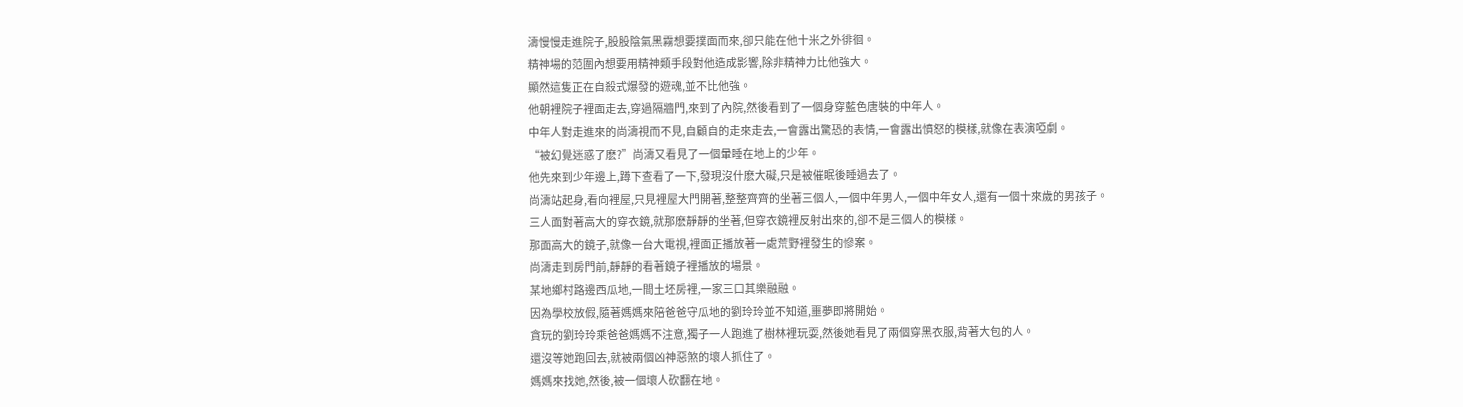濤慢慢走進院子,股股陰氣黑霧想要撲面而來,卻只能在他十米之外徘徊。
精神場的范圍內想要用精神類手段對他造成影響,除非精神力比他強大。
顯然這隻正在自殺式爆發的遊魂,並不比他強。
他朝裡院子裡面走去,穿過隔牆門,來到了內院,然後看到了一個身穿藍色唐裝的中年人。
中年人對走進來的尚濤視而不見,自顧自的走來走去,一會露出驚恐的表情,一會露出憤怒的模樣,就像在表演啞劇。
“被幻覺迷惑了麽?”尚濤又看見了一個暈睡在地上的少年。
他先來到少年邊上,蹲下查看了一下,發現沒什麽大礙,只是被催眠後睡過去了。
尚濤站起身,看向裡屋,只見裡屋大門開著,整整齊齊的坐著三個人,一個中年男人,一個中年女人,還有一個十來歲的男孩子。
三人面對著高大的穿衣鏡,就那麽靜靜的坐著,但穿衣鏡裡反射出來的,卻不是三個人的模樣。
那面高大的鏡子,就像一台大電視,裡面正播放著一處荒野裡發生的慘案。
尚濤走到房門前,靜靜的看著鏡子裡播放的場景。
某地鄉村路邊西瓜地,一間土坯房裡,一家三口其樂融融。
因為學校放假,隨著媽媽來陪爸爸守瓜地的劉玲玲並不知道,噩夢即將開始。
貪玩的劉玲玲乘爸爸媽媽不注意,獨子一人跑進了樹林裡玩耍,然後她看見了兩個穿黑衣服,背著大包的人。
還沒等她跑回去,就被兩個凶神惡煞的壞人抓住了。
媽媽來找她,然後,被一個壞人砍翻在地。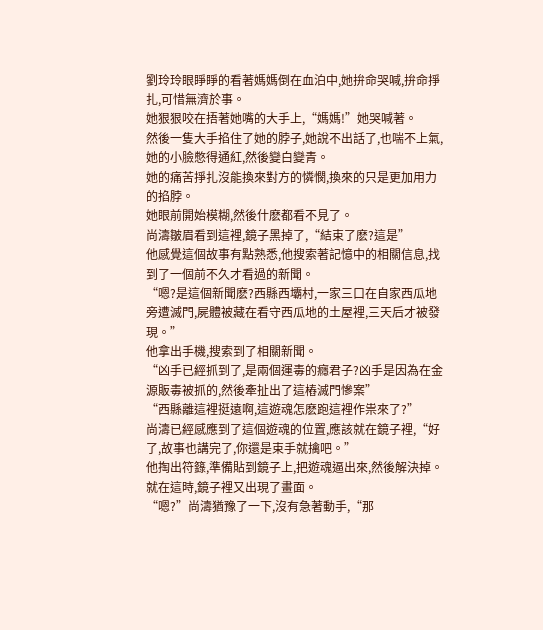劉玲玲眼睜睜的看著媽媽倒在血泊中,她拚命哭喊,拚命掙扎,可惜無濟於事。
她狠狠咬在捂著她嘴的大手上,“媽媽!”她哭喊著。
然後一隻大手掐住了她的脖子,她說不出話了,也喘不上氣,她的小臉憋得通紅,然後變白變青。
她的痛苦掙扎沒能換來對方的憐憫,換來的只是更加用力的掐脖。
她眼前開始模糊,然後什麽都看不見了。
尚濤皺眉看到這裡,鏡子黑掉了,“結束了麽?這是”
他感覺這個故事有點熟悉,他搜索著記憶中的相關信息,找到了一個前不久才看過的新聞。
“嗯?是這個新聞麽?西縣西壩村,一家三口在自家西瓜地旁遭滅門,屍體被藏在看守西瓜地的土屋裡,三天后才被發現。”
他拿出手機,搜索到了相關新聞。
“凶手已經抓到了,是兩個運毒的癮君子?凶手是因為在金源販毒被抓的,然後牽扯出了這樁滅門慘案”
“西縣離這裡挺遠啊,這遊魂怎麽跑這裡作祟來了?”
尚濤已經感應到了這個遊魂的位置,應該就在鏡子裡,“好了,故事也講完了,你還是束手就擒吧。”
他掏出符籙,準備貼到鏡子上,把遊魂逼出來,然後解決掉。
就在這時,鏡子裡又出現了畫面。
“嗯?”尚濤猶豫了一下,沒有急著動手,“那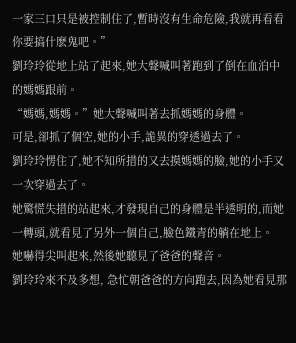一家三口只是被控制住了,暫時沒有生命危險,我就再看看你要搞什麽鬼吧。”
劉玲玲從地上站了起來,她大聲喊叫著跑到了倒在血泊中的媽媽跟前。
“媽媽,媽媽。”她大聲喊叫著去抓媽媽的身體。
可是,卻抓了個空,她的小手,詭異的穿透過去了。
劉玲玲愣住了,她不知所措的又去摸媽媽的臉,她的小手又一次穿過去了。
她驚慌失措的站起來,才發現自己的身體是半透明的,而她一轉頭,就看見了另外一個自己,臉色鐵青的躺在地上。
她嚇得尖叫起來,然後她聽見了爸爸的聲音。
劉玲玲來不及多想, 急忙朝爸爸的方向跑去,因為她看見那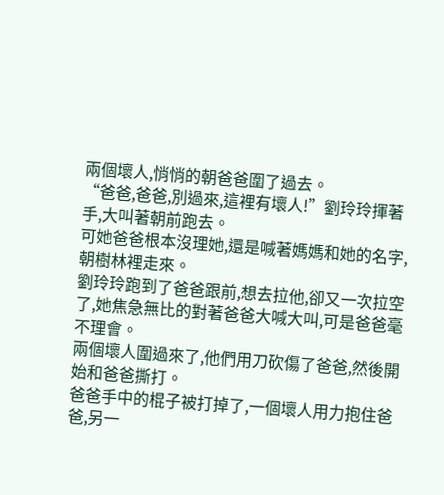兩個壞人,悄悄的朝爸爸圍了過去。
“爸爸,爸爸,別過來,這裡有壞人!”劉玲玲揮著手,大叫著朝前跑去。
可她爸爸根本沒理她,還是喊著媽媽和她的名字,朝樹林裡走來。
劉玲玲跑到了爸爸跟前,想去拉他,卻又一次拉空了,她焦急無比的對著爸爸大喊大叫,可是爸爸毫不理會。
兩個壞人圍過來了,他們用刀砍傷了爸爸,然後開始和爸爸撕打。
爸爸手中的棍子被打掉了,一個壞人用力抱住爸爸,另一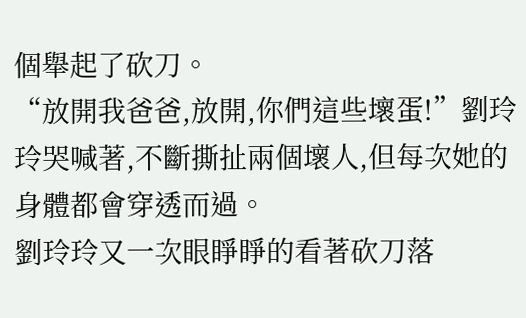個舉起了砍刀。
“放開我爸爸,放開,你們這些壞蛋!”劉玲玲哭喊著,不斷撕扯兩個壞人,但每次她的身體都會穿透而過。
劉玲玲又一次眼睜睜的看著砍刀落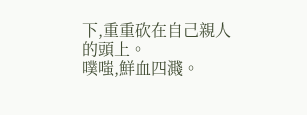下,重重砍在自己親人的頭上。
噗嗤,鮮血四濺。